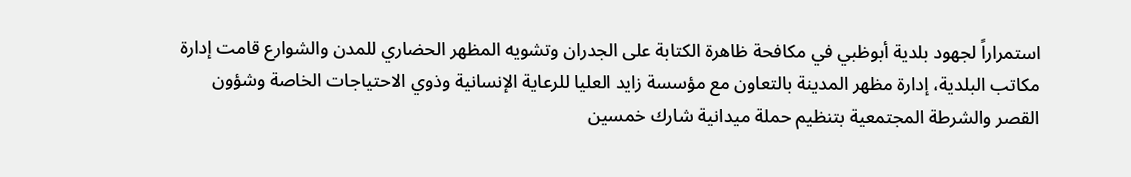استمراراً لجهود بلدية أبوظبي في مكافحة ظاهرة الكتابة على الجدران وتشويه المظهر الحضاري للمدن والشوارع قامت إدارة مكاتب البلدية، إدارة مظهر المدينة بالتعاون مع مؤسسة زايد العليا للرعاية الإنسانية وذوي الاحتياجات الخاصة وشؤون القصر والشرطة المجتمعية بتنظيم حملة ميدانية شارك خمسين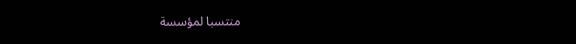منتسبا لمؤسسة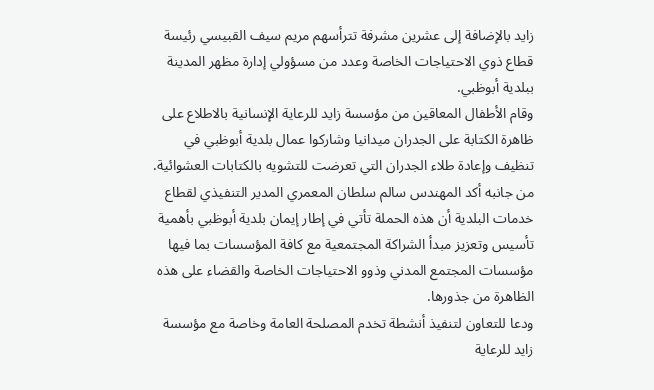زايد بالإضافة إلى عشرين مشرفة تترأسهم مريم سيف القبيسي رئيسة قطاع ذوي الاحتياجات الخاصة وعدد من مسؤولي إدارة مظهر المدينة ببلدية أبوظبي.
وقام الأطفال المعاقين من مؤسسة زايد للرعاية الإنسانية بالاطلاع على ظاهرة الكتابة على الجدران ميدانيا وشاركوا عمال بلدية أبوظبي في تنظيف وإعادة طلاء الجدران التي تعرضت للتشويه بالكتابات العشوائية. من جانبه أكد المهندس سالم سلطان المعمري المدير التنفيذي لقطاع خدمات البلدية أن هذه الحملة تأتي في إطار إيمان بلدية أبوظبي بأهمية تأسيس وتعزيز مبدأ الشراكة المجتمعية مع كافة المؤسسات بما فيها مؤسسات المجتمع المدني وذوو الاحتياجات الخاصة والقضاء على هذه الظاهرة من جذورها.
ودعا للتعاون لتنفيذ أنشطة تخدم المصلحة العامة وخاصة مع مؤسسة زايد للرعاية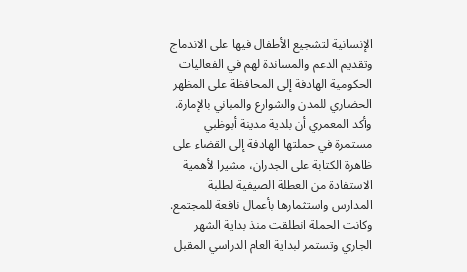الإنسانية لتشجيع الأطفال فيها على الاندماج وتقديم الدعم والمساندة لهم في الفعاليات الحكومية الهادفة إلى المحافظة على المظهر الحضاري للمدن والشوارع والمباني بالإمارة.
وأكد المعمري أن بلدية مدينة أبوظبي مستمرة في حملتها الهادفة إلى القضاء على ظاهرة الكتابة على الجدران، مشيرا لأهمية الاستفادة من العطلة الصيفية لطلبة المدارس واستثمارها بأعمال نافعة للمجتمع. وكانت الحملة انطلقت منذ بداية الشهر الجاري وتستمر لبداية العام الدراسي المقبل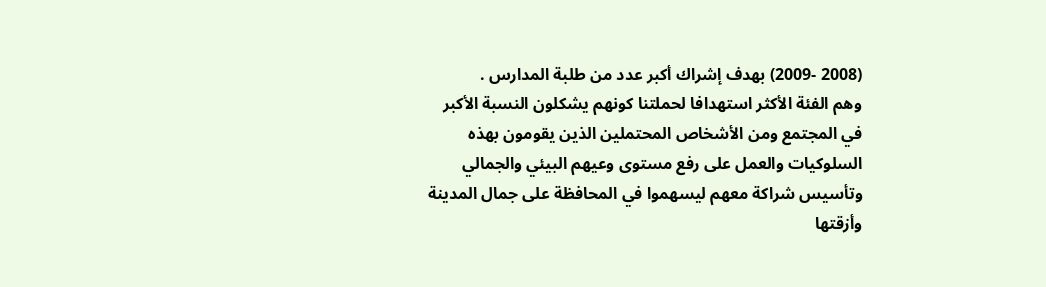(2008 -2009) بهدف إشراك أكبر عدد من طلبة المدارس .
وهم الفئة الأكثر استهدافا لحملتنا كونهم يشكلون النسبة الأكبر في المجتمع ومن الأشخاص المحتملين الذين يقومون بهذه السلوكيات والعمل على رفع مستوى وعيهم البيئي والجمالي وتأسيس شراكة معهم ليسهموا في المحافظة على جمال المدينة وأزقتها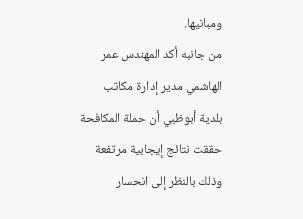ومبانيها.
من جانبه أكد المهندس عمر الهاشمي مدير إدارة مكاتب بلدية أبوظبي أن حملة المكافحة حققت نتائج إيجابية مرتفعة وذلك بالنظر إلى انحسار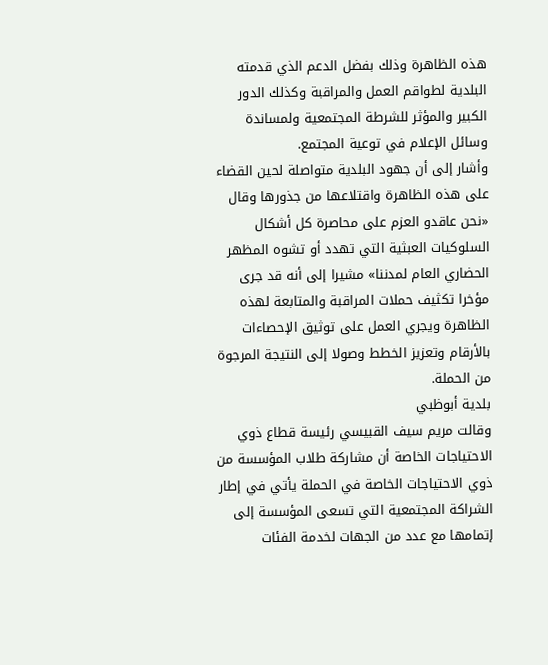هذه الظاهرة وذلك بفضل الدعم الذي قدمته البلدية لطواقم العمل والمراقبة وكذلك الدور الكبير والمؤثر للشرطة المجتمعية ولمساندة وسائل الإعلام في توعية المجتمع.
وأشار إلى أن جهود البلدية متواصلة لحين القضاء على هذه الظاهرة واقتلاعها من جذورها وقال «نحن عاقدو العزم على محاصرة كل أشكال السلوكيات العبثية التي تهدد أو تشوه المظهر الحضاري العام لمدننا» مشيرا إلى أنه قد جرى مؤخرا تكثيف حملات المراقبة والمتابعة لهذه الظاهرة ويجري العمل على توثيق الإحصاءات بالأرقام وتعزيز الخطط وصولا إلى النتيجة المرجوة من الحملة.
بلدية أبوظبي
وقالت مريم سيف القبيسي رئيسة قطاع ذوي الاحتياجات الخاصة أن مشاركة طلاب المؤسسة من ذوي الاحتياجات الخاصة في الحملة يأتي في إطار الشراكة المجتمعية التي تسعى المؤسسة إلى إتمامها مع عدد من الجهات لخدمة الفئات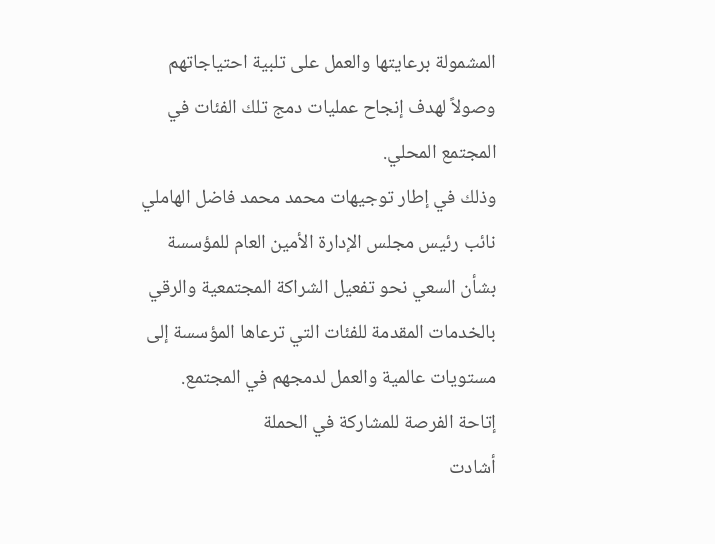المشمولة برعايتها والعمل على تلبية احتياجاتهم وصولاً لهدف إنجاح عمليات دمج تلك الفئات في المجتمع المحلي.
وذلك في إطار توجيهات محمد محمد فاضل الهاملي نائب رئيس مجلس الإدارة الأمين العام للمؤسسة بشأن السعي نحو تفعيل الشراكة المجتمعية والرقي بالخدمات المقدمة للفئات التي ترعاها المؤسسة إلى مستويات عالمية والعمل لدمجهم في المجتمع.
إتاحة الفرصة للمشاركة في الحملة
أشادت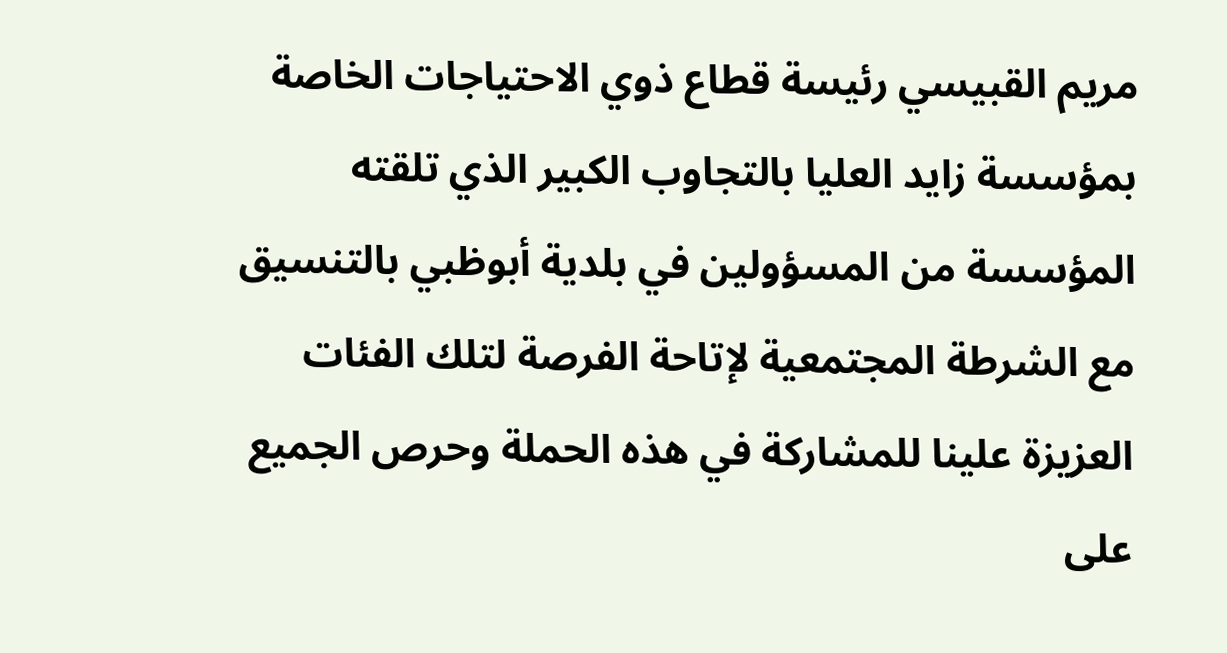مريم القبيسي رئيسة قطاع ذوي الاحتياجات الخاصة بمؤسسة زايد العليا بالتجاوب الكبير الذي تلقته المؤسسة من المسؤولين في بلدية أبوظبي بالتنسيق مع الشرطة المجتمعية لإتاحة الفرصة لتلك الفئات العزيزة علينا للمشاركة في هذه الحملة وحرص الجميع على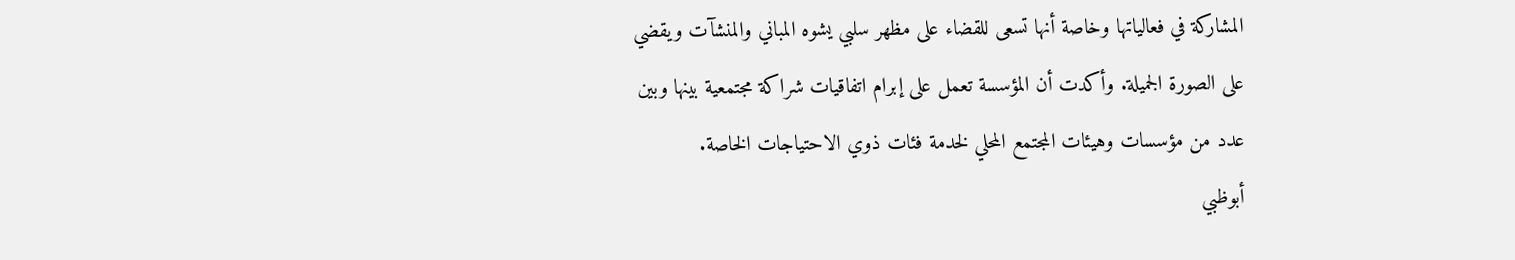المشاركة في فعالياتها وخاصة أنها تسعى للقضاء على مظهر سلبي يشوه المباني والمنشآت ويقضي على الصورة الجميلة. وأكدت أن المؤسسة تعمل على إبرام اتفاقيات شراكة مجتمعية بينها وبين عدد من مؤسسات وهيئات المجتمع المحلي لخدمة فئات ذوي الاحتياجات الخاصة.
أبوظبي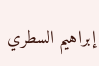إبراهيم السطري